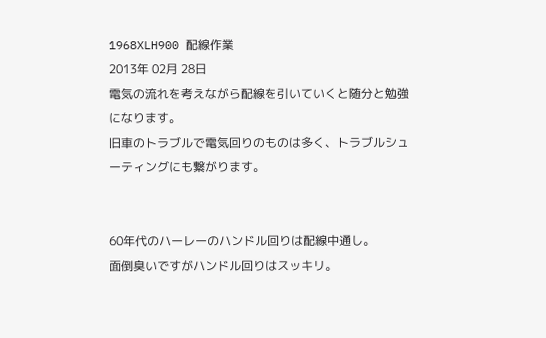1968XLH900 配線作業
2013年 02月 28日
電気の流れを考えながら配線を引いていくと随分と勉強になります。
旧車のトラブルで電気回りのものは多く、トラブルシューティングにも繋がります。


60年代のハーレーのハンドル回りは配線中通し。
面倒臭いですがハンドル回りはスッキリ。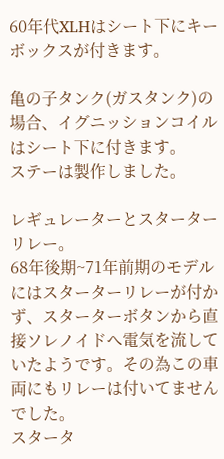60年代XLHはシート下にキーボックスが付きます。

亀の子タンク(ガスタンク)の場合、イグニッションコイルはシート下に付きます。
ステーは製作しました。

レギュレーターとスターターリレー。
68年後期~71年前期のモデルにはスターターリレーが付かず、スターターボタンから直接ソレノイドへ電気を流していたようです。その為この車両にもリレーは付いてませんでした。
スタータ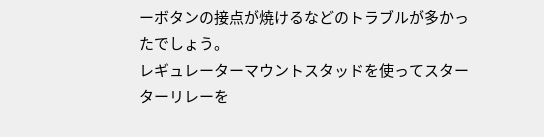ーボタンの接点が焼けるなどのトラブルが多かったでしょう。
レギュレーターマウントスタッドを使ってスターターリレーを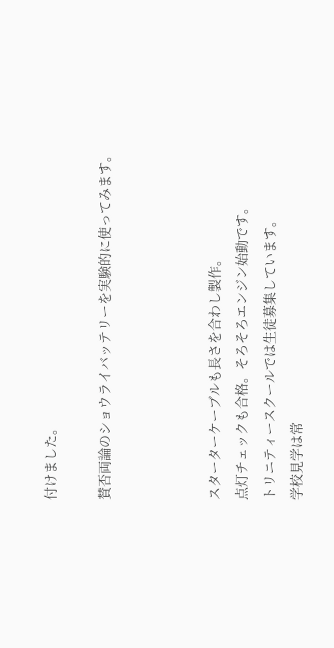付けました。

賛否両論のショウライバッテリーを実験的に使ってみます。



スターターケーブルも長さを合わし製作。
点灯チェックも合格。そろそろエンジン始動です。
トリニティースクールでは生徒募集しています。
学校見学は常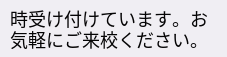時受け付けています。お気軽にご来校ください。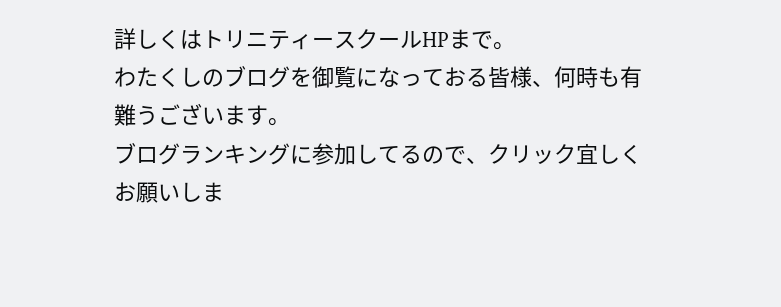詳しくはトリニティースクールHPまで。
わたくしのブログを御覧になっておる皆様、何時も有難うございます。
ブログランキングに参加してるので、クリック宜しくお願いしま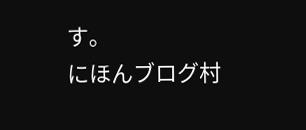す。
にほんブログ村